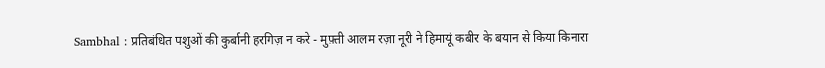Sambhal : प्रतिबंधित पशुओं की कुर्बानी हरगिज़ न करे - मुफ़्ती आलम रज़ा नूरी ने हिमायूं कबीर के बयान से किया किनारा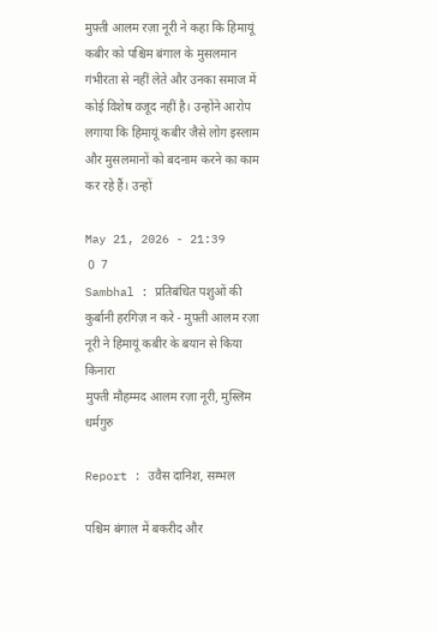मुफ़्ती आलम रज़ा नूरी ने कहा कि हिमायूं कबीर को पश्चिम बंगाल के मुसलमान गंभीरता से नहीं लेते और उनका समाज में कोई विशेष वजूद नहीं है। उन्होंने आरोप लगाया कि हिमायूं कबीर जैसे लोग इस्लाम और मुसलमानों को बदनाम करने का काम कर रहे हैं। उन्हों

May 21, 2026 - 21:39
 0  7
Sambhal : प्रतिबंधित पशुओं की कुर्बानी हरगिज़ न करे - मुफ़्ती आलम रज़ा नूरी ने हिमायूं कबीर के बयान से किया किनारा
मुफ्ती मौहम्मद आलम रज़ा नूरी, मुस्लिम धर्मगुरु

Report : उवैस दानिश, सम्भल

पश्चिम बंगाल में बकरीद और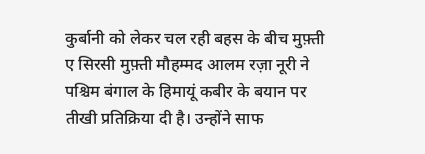कुर्बानी को लेकर चल रही बहस के बीच मुफ़्ती ए सिरसी मुफ़्ती मौहम्मद आलम रज़ा नूरी ने पश्चिम बंगाल के हिमायूं कबीर के बयान पर तीखी प्रतिक्रिया दी है। उन्होंने साफ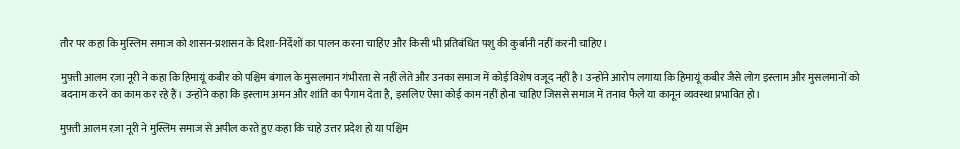तौर पर कहा कि मुस्लिम समाज को शासन-प्रशासन के दिशा-निर्देशों का पालन करना चाहिए और किसी भी प्रतिबंधित पशु की कुर्बानी नहीं करनी चाहिए।

मुफ़्ती आलम रज़ा नूरी ने कहा कि हिमायूं कबीर को पश्चिम बंगाल के मुसलमान गंभीरता से नहीं लेते और उनका समाज में कोई विशेष वजूद नहीं है। उन्होंने आरोप लगाया कि हिमायूं कबीर जैसे लोग इस्लाम और मुसलमानों को बदनाम करने का काम कर रहे हैं। उन्होंने कहा कि इस्लाम अमन और शांति का पैगाम देता है, इसलिए ऐसा कोई काम नहीं होना चाहिए जिससे समाज में तनाव फैले या कानून व्यवस्था प्रभावित हो।

मुफ़्ती आलम रज़ा नूरी ने मुस्लिम समाज से अपील करते हुए कहा कि चाहे उत्तर प्रदेश हो या पश्चिम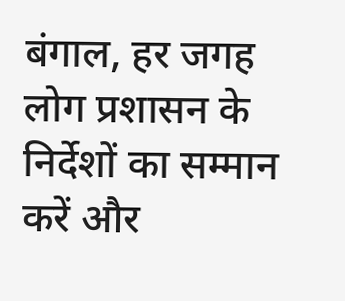बंगाल, हर जगह लोग प्रशासन के निर्देशों का सम्मान करें और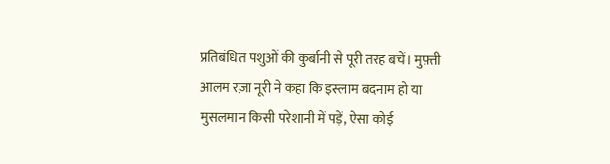प्रतिबंधित पशुओं की कुर्बानी से पूरी तरह बचें। मुफ़्ती आलम रज़ा नूरी ने कहा कि इस्लाम बदनाम हो या मुसलमान किसी परेशानी में पड़ें, ऐसा कोई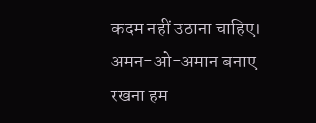कदम नहीं उठाना चाहिए। अमन-ओ-अमान बनाए रखना हम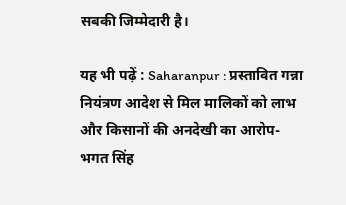सबकी जिम्मेदारी है।

यह भी पढ़ें : Saharanpur : प्रस्तावित गन्ना नियंत्रण आदेश से मिल मालिकों को लाभ और किसानों की अनदेखी का आरोप- भगत सिंह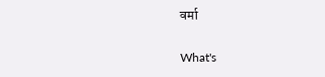वर्मा

What's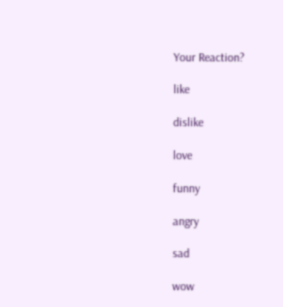Your Reaction?

like

dislike

love

funny

angry

sad

wow